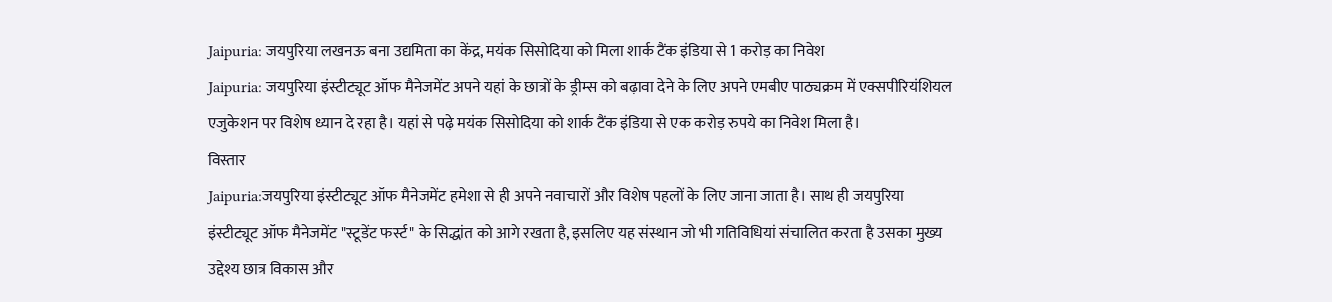Jaipuria: जयपुरिया लखनऊ बना उद्यमिता का केंद्र, मयंक सिसोदिया को मिला शार्क टैंक इंडिया से 1 करोड़ का निवेश
Jaipuria: जयपुरिया इंस्टीट्यूट ऑफ मैनेजमेंट अपने यहां के छात्रों के ड्रीम्स को बढ़ावा देने के लिए अपने एमबीए पाठ्यक्रम में एक्सपीरियंशियल एजुकेशन पर विशेष ध्यान दे रहा है। यहां से पढ़े मयंक सिसोदिया को शार्क टैंक इंडिया से एक करोड़ रुपये का निवेश मिला है।
विस्तार
Jaipuria:जयपुरिया इंस्टीट्यूट ऑफ मैनेजमेंट हमेशा से ही अपने नवाचारों और विशेष पहलों के लिए जाना जाता है। साथ ही जयपुरिया इंस्टीट्यूट ऑफ मैनेजमेंट "स्टूडेंट फर्स्ट" के सिद्धांत को आगे रखता है, इसलिए यह संस्थान जो भी गतिविधियां संचालित करता है उसका मुख्य उद्देश्य छात्र विकास और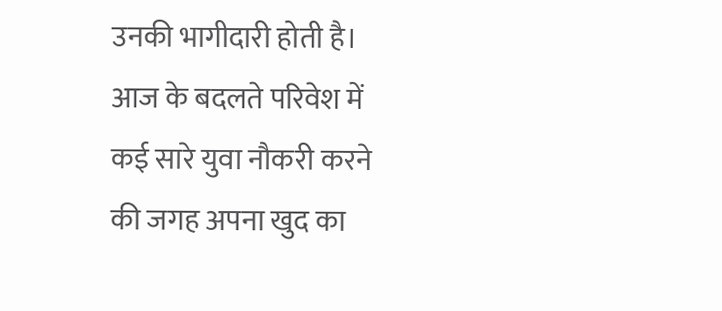उनकी भागीदारी होती है।
आज के बदलते परिवेश में कई सारे युवा नौकरी करने की जगह अपना खुद का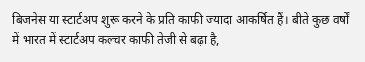बिजनेस या स्टार्टअप शुरू करने के प्रति काफी ज्यादा आकर्षित हैं। बीते कुछ वर्षों में भारत में स्टार्टअप कल्चर काफी तेजी से बढ़ा है,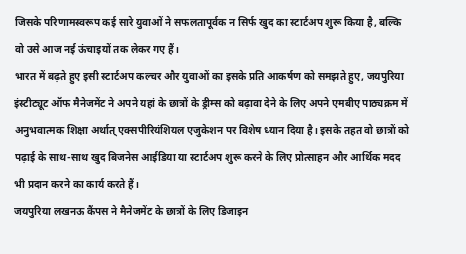जिसके परिणामस्वरूप कई सारे युवाओं ने सफलतापूर्वक न सिर्फ खुद का स्टार्टअप शुरू किया है, बल्कि वो उसे आज नई ऊंचाइयों तक लेकर गए हैं।
भारत में बढ़ते हुए इसी स्टार्टअप कल्चर और युवाओं का इसके प्रति आकर्षण को समझते हुए, जयपुरिया इंस्टीट्यूट ऑफ मैनेजमेंट ने अपने यहां के छात्रों के ड्रीम्स को बढ़ावा देने के लिए अपने एमबीए पाठ्यक्रम में अनुभवात्मक शिक्षा अर्थात् एक्सपीरियंशियल एजुकेशन पर विशेष ध्यान दिया है। इसके तहत वो छात्रों को पढ़ाई के साथ-साथ खुद बिजनेस आईडिया या स्टार्टअप शुरू करने के लिए प्रोत्साहन और आर्थिक मदद भी प्रदान करने का कार्य करते हैं।
जयपुरिया लखनऊ कैंपस ने मैनेजमेंट के छात्रों के लिए डिजाइन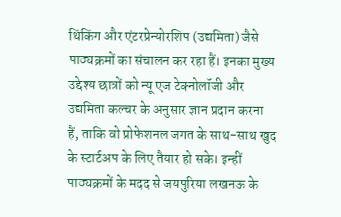थिंकिंग और एंटरप्रेन्योरशिप (उद्यमिता) जैसे पाठ्यक्रमों का संचालन कर रहा हैं। इनका मुख्य उद्देश्य छात्रों को न्यू एज टेक्नोलॉजी और उद्यमिता कल्चर के अनुसार ज्ञान प्रदान करना हैं, ताकि वो प्रोफेशनल जगत के साथ-साथ खुद के स्टार्टअप के लिए तैयार हो सके। इन्हीं पाठ्यक्रमों के मदद से जयपुरिया लखनऊ के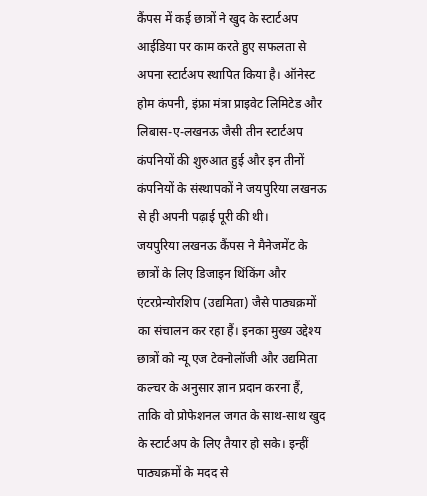कैंपस में कई छात्रों ने खुद के स्टार्टअप आईडिया पर काम करते हुए सफलता से अपना स्टार्टअप स्थापित किया है। ऑनेस्ट होम कंपनी, इंफ्रा मंत्रा प्राइवेट लिमिटेड और लिबास-ए-लखनऊ जैसी तीन स्टार्टअप कंपनियों की शुरुआत हुई और इन तीनों कंपनियों के संस्थापकों ने जयपुरिया लखनऊ से ही अपनी पढ़ाई पूरी की थी।
जयपुरिया लखनऊ कैंपस ने मैनेजमेंट के छात्रों के लिए डिजाइन थिंकिंग और एंटरप्रेन्योरशिप (उद्यमिता) जैसे पाठ्यक्रमों का संचालन कर रहा हैं। इनका मुख्य उद्देश्य छात्रों को न्यू एज टेक्नोलॉजी और उद्यमिता कल्चर के अनुसार ज्ञान प्रदान करना हैं, ताकि वो प्रोफेशनल जगत के साथ-साथ खुद के स्टार्टअप के लिए तैयार हो सके। इन्हीं पाठ्यक्रमों के मदद से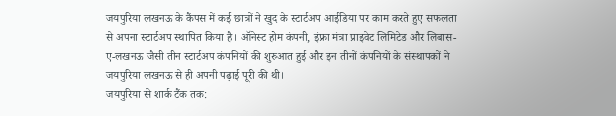जयपुरिया लखनऊ के कैंपस में कई छात्रों ने खुद के स्टार्टअप आईडिया पर काम करते हुए सफलता से अपना स्टार्टअप स्थापित किया है। ऑनेस्ट होम कंपनी, इंफ्रा मंत्रा प्राइवेट लिमिटेड और लिबास-ए-लखनऊ जैसी तीन स्टार्टअप कंपनियों की शुरुआत हुई और इन तीनों कंपनियों के संस्थापकों ने जयपुरिया लखनऊ से ही अपनी पढ़ाई पूरी की थी।
जयपुरिया से शार्क टैंक तक: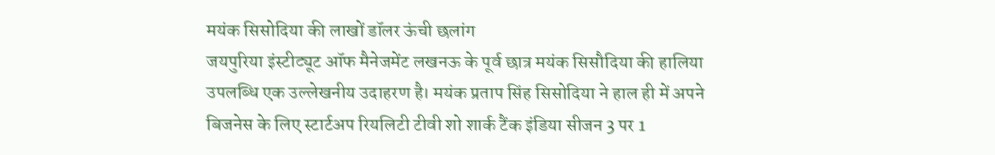मयंक सिसोदिया की लाखों डॉलर ऊंची छलांग
जयपुरिया इंस्टीट्यूट ऑफ मैनेजमेंट लखनऊ के पूर्व छात्र मयंक सिसौदिया की हालिया उपलब्धि एक उल्लेखनीय उदाहरण है। मयंक प्रताप सिंह सिसोदिया ने हाल ही में अपने बिजनेस के लिए स्टार्टअप रियलिटी टीवी शो शार्क टैंक इंडिया सीजन 3 पर 1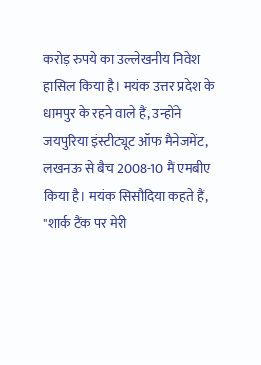करोड़ रुपये का उल्लेखनीय निवेश हासिल किया है। मयंक उत्तर प्रदेश के धामपुर के रहने वाले हैं, उन्होंने जयपुरिया इंस्टीट्यूट ऑफ मैनेजमेंट, लखनऊ से बैच 2008-10 मैं एमबीए किया है। मयंक सिसौदिया कहते हैं, "शार्क टैंक पर मेरी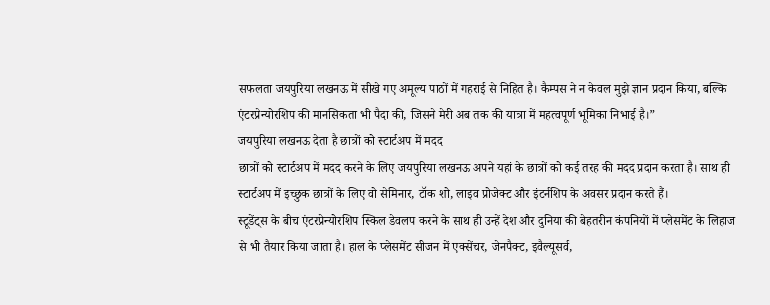सफलता जयपुरिया लखनऊ में सीखे गए अमूल्य पाठों में गहराई से निहित है। कैम्पस ने न केवल मुझे ज्ञान प्रदान किया, बल्कि एंटरप्रेन्योरशिप की मानसिकता भी पैदा की, जिसने मेरी अब तक की यात्रा में महत्वपूर्ण भूमिका निभाई है।”
जयपुरिया लखनऊ देता है छात्रों को स्टार्टअप में मदद
छात्रों को स्टार्टअप में मदद करने के लिए जयपुरिया लखनऊ अपने यहां के छात्रों को कई तरह की मदद प्रदान करता है। साथ ही स्टार्टअप में इच्छुक छात्रों के लिए वो सेमिनार, टॉक शो, लाइव प्रोजेक्ट और इंटर्नशिप के अवसर प्रदान करते हैं।
स्टूडेंट्स के बीच एंटरप्रेन्योरशिप स्किल डेवलप करने के साथ ही उन्हें देश और दुनिया की बेहतरीन कंपनियों में प्लेसमेंट के लिहाज से भी तैयार किया जाता है। हाल के प्लेसमेंट सीजन में एक्सेंचर, जेनपैक्ट, इवैल्यूसर्व,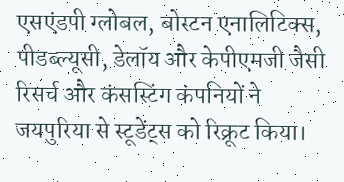एसएंडपी ग्लोबल, बोस्टन एनालिटिक्स, पीडब्ल्यूसी, डेलॉय और केपीएमजी जैसी रिसर्च और कंसस्टिंग कंपनियों ने जयपुरिया से स्टूडेंट्स को रिक्रूट किया।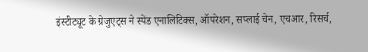इंस्टीट्यूट के ग्रेजुएट्स ने स्पेंड एनालिटिक्स, ऑपरेशन, सप्लाई चेन, एचआर, रिसर्च,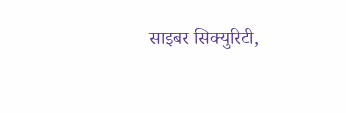साइबर सिक्युरिटी,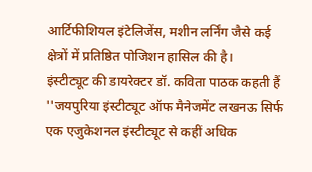आर्टिफीशियल इंटेलिजेंस, मशीन लर्निंग जैसे कई क्षेत्रों में प्रतिष्ठित पोजिशन हासिल की है।
इंस्टीट्यूट की डायरेक्टर डॉ. कविता पाठक कहती हैं ''जयपुरिया इंस्टीट्यूट ऑफ मैनेजमेंट लखनऊ सिर्फ एक एजुकेशनल इंस्टीट्यूट से कहीं अधिक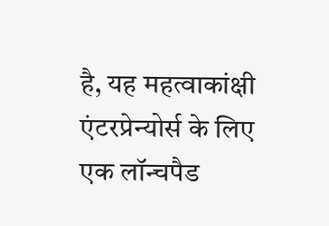है, यह महत्वाकांक्षी एंटरप्रेन्योर्स के लिए एक लॉन्चपैड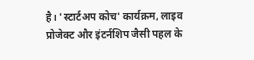है। 'स्टार्टअप कोच' कार्यक्रम, लाइव प्रोजेक्ट और इंटर्नशिप जैसी पहल के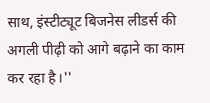साथ, इंस्टीट्यूट बिजनेस लीडर्स की अगली पीढ़ी को आगे बढ़ाने का काम कर रहा है।''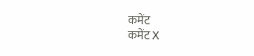कमेंट
कमेंट X